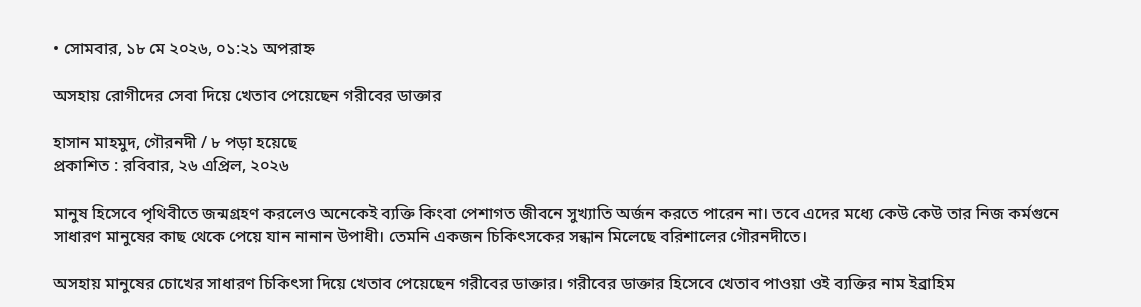• সোমবার, ১৮ মে ২০২৬, ০১:২১ অপরাহ্ন

অসহায় রোগীদের সেবা দিয়ে খেতাব পেয়েছেন গরীবের ডাক্তার

হাসান মাহমুদ, গৌরনদী / ৮ পড়া হয়েছে
প্রকাশিত : রবিবার, ২৬ এপ্রিল, ২০২৬

মানুষ হিসেবে পৃথিবীতে জন্মগ্রহণ করলেও অনেকেই ব্যক্তি কিংবা পেশাগত জীবনে সুখ্যাতি অর্জন করতে পারেন না। তবে এদের মধ্যে কেউ কেউ তার নিজ কর্মগুনে সাধারণ মানুষের কাছ থেকে পেয়ে যান নানান উপাধী। তেমনি একজন চিকিৎসকের সন্ধান মিলেছে বরিশালের গৌরনদীতে।

অসহায় মানুষের চোখের সাধারণ চিকিৎসা দিয়ে খেতাব পেয়েছেন গরীবের ডাক্তার। গরীবের ডাক্তার হিসেবে খেতাব পাওয়া ওই ব্যক্তির নাম ইব্রাহিম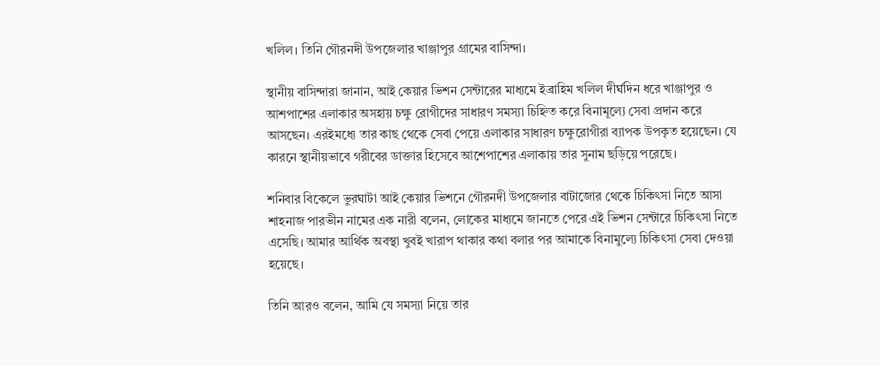খলিল। তিনি গৌরনদী উপজেলার খাঞ্জাপুর গ্রামের বাসিন্দা।

স্থানীয় বাসিন্দারা জানান, আই কেয়ার ভিশন সেন্টারের মাধ্যমে ইব্রাহিম খলিল দীর্ঘদিন ধরে খাঞ্জাপুর ও আশপাশের এলাকার অসহায় চক্ষু রোগীদের সাধারণ সমস্যা চিহ্নিত করে বিনামূল্যে সেবা প্রদান করে আসছেন। এরইমধ্যে তার কাছ থেকে সেবা পেয়ে এলাকার সাধারণ চক্ষুরোগীরা ব্যাপক উপকৃত হয়েছেন। যে কারনে স্থানীয়ভাবে গরীবের ডাক্তার হিসেবে আশেপাশের এলাকায় তার সুনাম ছড়িয়ে পরেছে।

শনিবার বিকেলে ভুরঘাটা আই কেয়ার ভিশনে গৌরনদী উপজেলার বাটাজোর থেকে চিকিৎসা নিতে আসা শাহনাজ পারভীন নামের এক নারী বলেন, লোকের মাধ্যমে জানতে পেরে এই ভিশন সেন্টারে চিকিৎসা নিতে এসেছি। আমার আর্থিক অবস্থা খুবই খারাপ থাকার কথা বলার পর আমাকে বিনামুল্যে চিকিৎসা সেবা দেওয়া হয়েছে।

তিনি আরও বলেন, আমি যে সমস্যা নিয়ে তার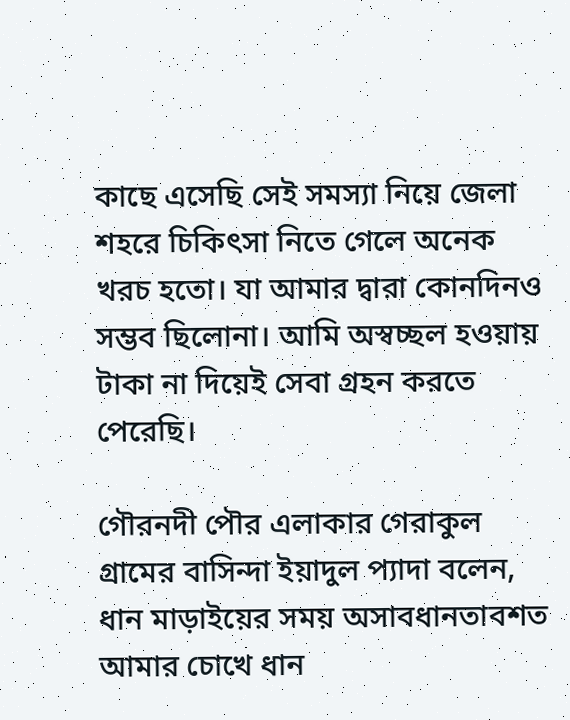কাছে এসেছি সেই সমস্যা নিয়ে জেলা শহরে চিকিৎসা নিতে গেলে অনেক খরচ হতো। যা আমার দ্বারা কোনদিনও সম্ভব ছিলোনা। আমি অস্বচ্ছল হওয়ায় টাকা না দিয়েই সেবা গ্রহন করতে পেরেছি।

গৌরনদী পৌর এলাকার গেরাকুল গ্রামের বাসিন্দা ইয়াদুল প্যাদা বলেন, ধান মাড়াইয়ের সময় অসাবধানতাবশত আমার চোখে ধান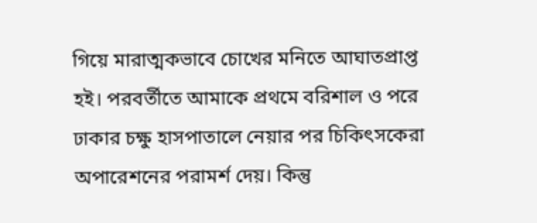গিয়ে মারাত্মকভাবে চোখের মনিতে আঘাতপ্রাপ্ত হই। পরবর্তীতে আমাকে প্রথমে বরিশাল ও পরে ঢাকার চক্ষু হাসপাতালে নেয়ার পর চিকিৎসকেরা অপারেশনের পরামর্শ দেয়। কিন্তু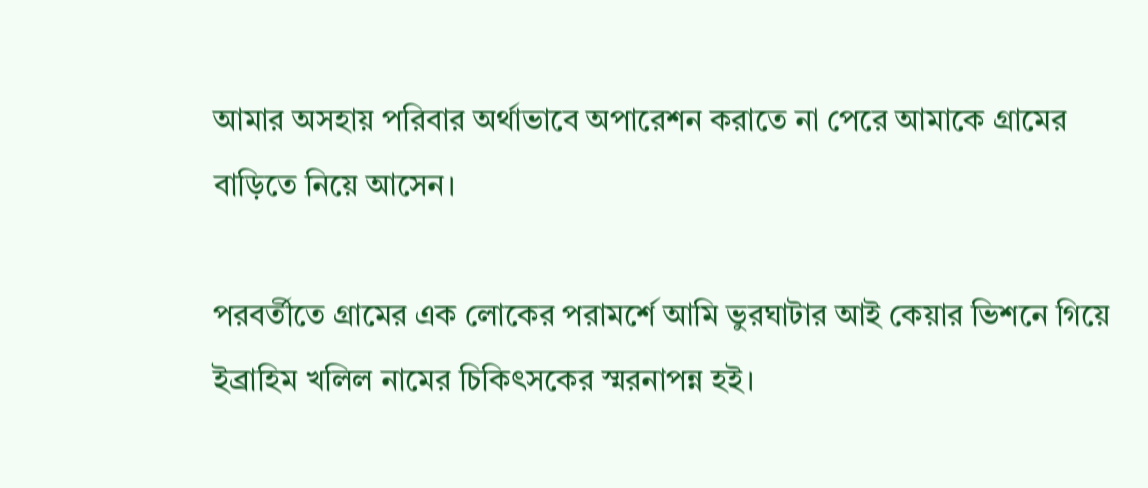আমার অসহায় পরিবার অর্থাভাবে অপারেশন করাতে না পেরে আমাকে গ্রামের বাড়িতে নিয়ে আসেন।

পরবর্তীতে গ্রামের এক লোকের পরামর্শে আমি ভুরঘাটার আই কেয়ার ভিশনে গিয়ে ইব্রাহিম খলিল নামের চিকিৎসকের স্মরনাপন্ন হই।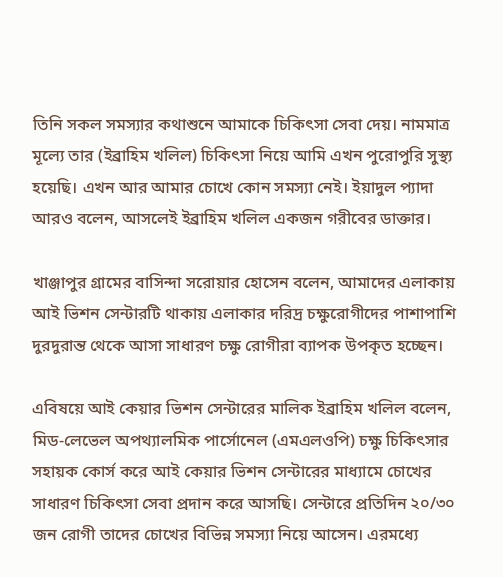তিনি সকল সমস্যার কথাশুনে আমাকে চিকিৎসা সেবা দেয়। নামমাত্র মূল্যে তার (ইব্রাহিম খলিল) চিকিৎসা নিয়ে আমি এখন পুরোপুরি সুস্থ্য হয়েছি। এখন আর আমার চোখে কোন সমস্যা নেই। ইয়াদুল প্যাদা আরও বলেন, আসলেই ইব্রাহিম খলিল একজন গরীবের ডাক্তার।

খাঞ্জাপুর গ্রামের বাসিন্দা সরোয়ার হোসেন বলেন, আমাদের এলাকায় আই ভিশন সেন্টারটি থাকায় এলাকার দরিদ্র চক্ষুরোগীদের পাশাপাশি দুরদুরান্ত থেকে আসা সাধারণ চক্ষু রোগীরা ব্যাপক উপকৃত হচ্ছেন।

এবিষয়ে আই কেয়ার ভিশন সেন্টারের মালিক ইব্রাহিম খলিল বলেন, মিড-লেভেল অপথ্যালমিক পার্সোনেল (এমএলওপি) চক্ষু চিকিৎসার সহায়ক কোর্স করে আই কেয়ার ভিশন সেন্টারের মাধ্যামে চোখের সাধারণ চিকিৎসা সেবা প্রদান করে আসছি। সেন্টারে প্রতিদিন ২০/৩০ জন রোগী তাদের চোখের বিভিন্ন সমস্যা নিয়ে আসেন। এরমধ্যে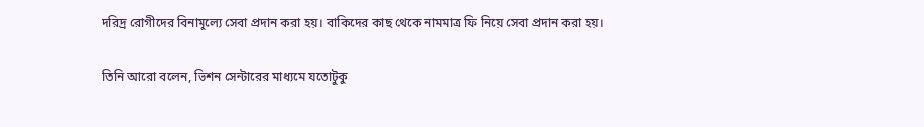দরিদ্র রোগীদের বিনামুল্যে সেবা প্রদান করা হয়। বাকিদের কাছ থেকে নামমাত্র ফি নিয়ে সেবা প্রদান করা হয়।

তিনি আরো বলেন, ভিশন সেন্টারের মাধ্যমে যতোটুকু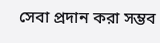সেবা প্রদান করা সম্ভব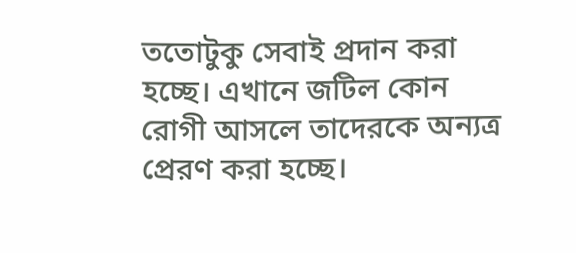ততোটুকু সেবাই প্রদান করা হচ্ছে। এখানে জটিল কোন রোগী আসলে তাদেরকে অন্যত্র প্রেরণ করা হচ্ছে।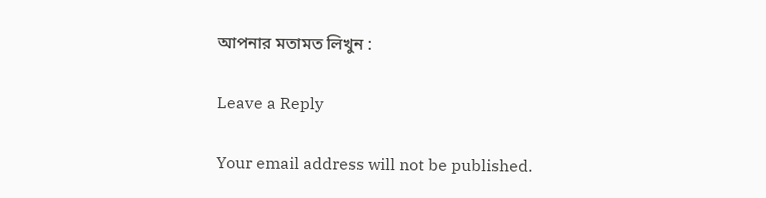আপনার মতামত লিখুন :

Leave a Reply

Your email address will not be published.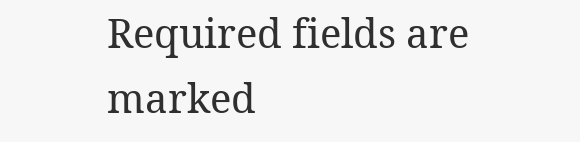Required fields are marked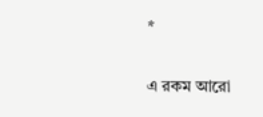*

এ রকম আরো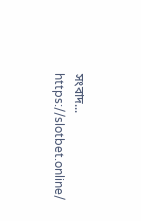সংবাদ...
https://slotbet.online/